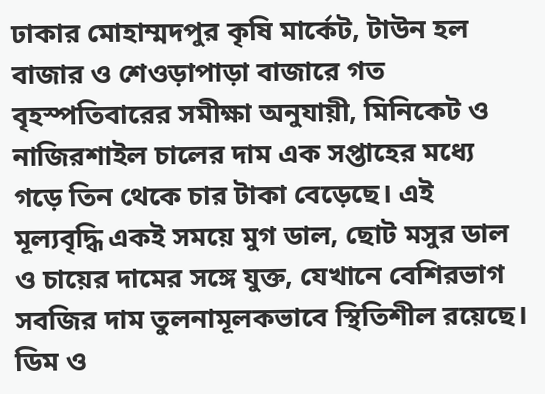ঢাকার মোহাম্মদপুর কৃষি মার্কেট, টাউন হল বাজার ও শেওড়াপাড়া বাজারে গত বৃহস্পতিবারের সমীক্ষা অনুযায়ী, মিনিকেট ও নাজিরশাইল চালের দাম এক সপ্তাহের মধ্যে গড়ে তিন থেকে চার টাকা বেড়েছে। এই মূল্যবৃদ্ধি একই সময়ে মুগ ডাল, ছোট মসুর ডাল ও চায়ের দামের সঙ্গে যুক্ত, যেখানে বেশিরভাগ সবজির দাম তুলনামূলকভাবে স্থিতিশীল রয়েছে। ডিম ও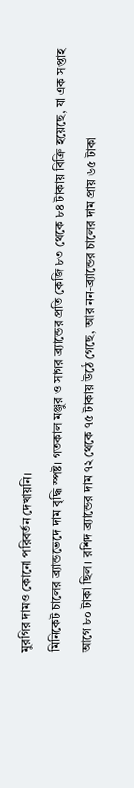মুরগির দামও কোনো পরিবর্তন দেখায়নি।
মিনিকেট চালের ব্র্যান্ডভেদে দাম বৃদ্ধি স্পষ্ট। গতকাল মঞ্জুর ও সাগর ব্র্যান্ডের প্রতি কেজি ৮৩ থেকে ৮৪ টাকায় বিক্রি হয়েছে, যা এক সপ্তাহ আগে ৮০ টাকা ছিল। রশিদ ব্র্যান্ডের দাম ৭২ থেকে ৭৫ টাকায় উঠে গেছে, আর নন‑ব্র্যান্ডের চালের দাম প্রায় ৬৫ টাকা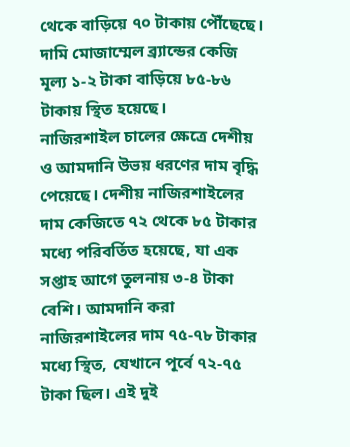থেকে বাড়িয়ে ৭০ টাকায় পৌঁছেছে। দামি মোজাম্মেল ব্র্যান্ডের কেজি মূল্য ১‑২ টাকা বাড়িয়ে ৮৫‑৮৬ টাকায় স্থিত হয়েছে।
নাজিরশাইল চালের ক্ষেত্রে দেশীয় ও আমদানি উভয় ধরণের দাম বৃদ্ধি পেয়েছে। দেশীয় নাজিরশাইলের দাম কেজিতে ৭২ থেকে ৮৫ টাকার মধ্যে পরিবর্তিত হয়েছে, যা এক সপ্তাহ আগে তুলনায় ৩‑৪ টাকা বেশি। আমদানি করা নাজিরশাইলের দাম ৭৫‑৭৮ টাকার মধ্যে স্থিত, যেখানে পূর্বে ৭২‑৭৫ টাকা ছিল। এই দুই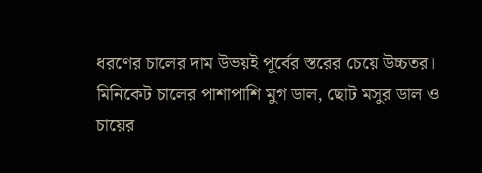ধরণের চালের দাম উভয়ই পূর্বের স্তরের চেয়ে উচ্চতর।
মিনিকেট চালের পাশাপাশি মুগ ডাল, ছোট মসুর ডাল ও চায়ের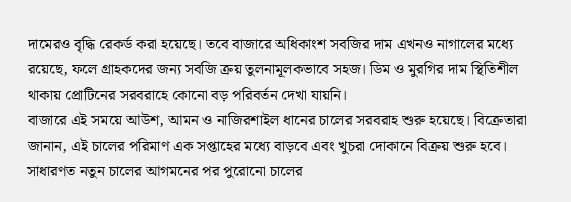দামেরও বৃদ্ধি রেকর্ড করা হয়েছে। তবে বাজারে অধিকাংশ সবজির দাম এখনও নাগালের মধ্যে রয়েছে, ফলে গ্রাহকদের জন্য সবজি ক্রয় তুলনামূলকভাবে সহজ। ডিম ও মুরগির দাম স্থিতিশীল থাকায় প্রোটিনের সরবরাহে কোনো বড় পরিবর্তন দেখা যায়নি।
বাজারে এই সময়ে আউশ, আমন ও নাজিরশাইল ধানের চালের সরবরাহ শুরু হয়েছে। বিক্রেতারা জানান, এই চালের পরিমাণ এক সপ্তাহের মধ্যে বাড়বে এবং খুচরা দোকানে বিক্রয় শুরু হবে। সাধারণত নতুন চালের আগমনের পর পুরোনো চালের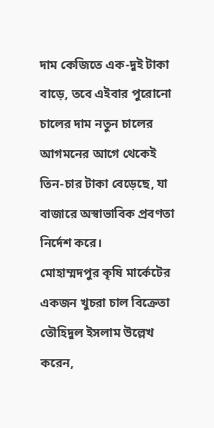দাম কেজিতে এক‑দুই টাকা বাড়ে, তবে এইবার পুরোনো চালের দাম নতুন চালের আগমনের আগে থেকেই তিন‑চার টাকা বেড়েছে, যা বাজারে অস্বাভাবিক প্রবণতা নির্দেশ করে।
মোহাম্মদপুর কৃষি মার্কেটের একজন খুচরা চাল বিক্রেতা তৌহিদুল ইসলাম উল্লেখ করেন,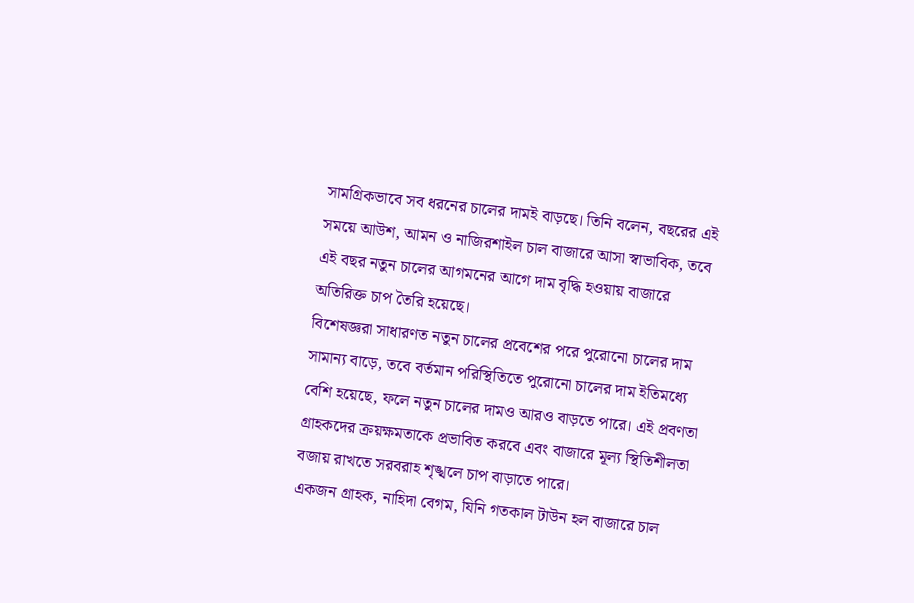সামগ্রিকভাবে সব ধরনের চালের দামই বাড়ছে। তিনি বলেন, বছরের এই সময়ে আউশ, আমন ও নাজিরশাইল চাল বাজারে আসা স্বাভাবিক, তবে এই বছর নতুন চালের আগমনের আগে দাম বৃদ্ধি হওয়ায় বাজারে অতিরিক্ত চাপ তৈরি হয়েছে।
বিশেষজ্ঞরা সাধারণত নতুন চালের প্রবেশের পরে পুরোনো চালের দাম সামান্য বাড়ে, তবে বর্তমান পরিস্থিতিতে পুরোনো চালের দাম ইতিমধ্যে বেশি হয়েছে, ফলে নতুন চালের দামও আরও বাড়তে পারে। এই প্রবণতা গ্রাহকদের ক্রয়ক্ষমতাকে প্রভাবিত করবে এবং বাজারে মূল্য স্থিতিশীলতা বজায় রাখতে সরবরাহ শৃঙ্খলে চাপ বাড়াতে পারে।
একজন গ্রাহক, নাহিদা বেগম, যিনি গতকাল টাউন হল বাজারে চাল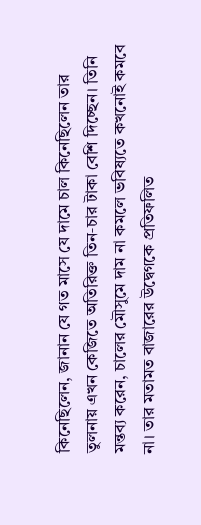কিনেছিলেন, জানান যে গত মাসে যে দামে চাল কিনেছিলেন তার তুলনায় এখন কেজিতে অতিরিক্ত তিন‑চার টাকা বেশি দিচ্ছেন। তিনি মন্তব্য করেন, চালের মৌসুমে দাম না কমলে ভবিষ্যতে কখনোই কমবে না। তার মতামত বাজারের উদ্বেগকে প্রতিফলিত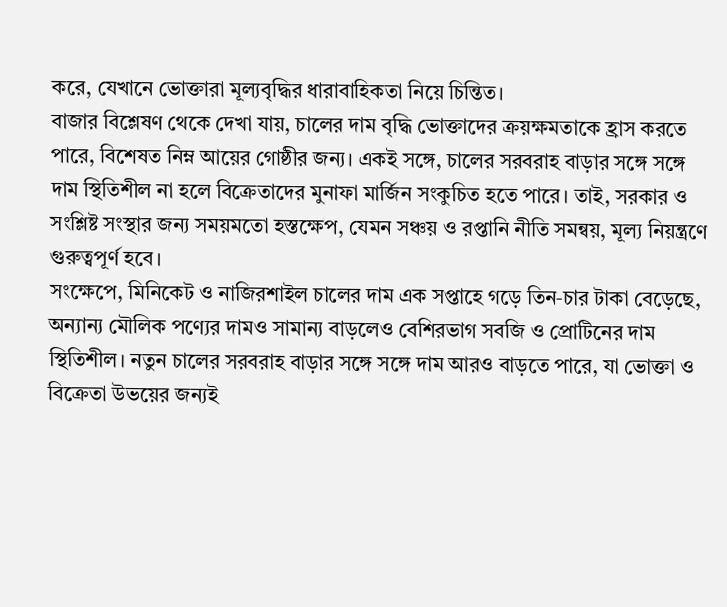করে, যেখানে ভোক্তারা মূল্যবৃদ্ধির ধারাবাহিকতা নিয়ে চিন্তিত।
বাজার বিশ্লেষণ থেকে দেখা যায়, চালের দাম বৃদ্ধি ভোক্তাদের ক্রয়ক্ষমতাকে হ্রাস করতে পারে, বিশেষত নিম্ন আয়ের গোষ্ঠীর জন্য। একই সঙ্গে, চালের সরবরাহ বাড়ার সঙ্গে সঙ্গে দাম স্থিতিশীল না হলে বিক্রেতাদের মুনাফা মার্জিন সংকুচিত হতে পারে। তাই, সরকার ও সংশ্লিষ্ট সংস্থার জন্য সময়মতো হস্তক্ষেপ, যেমন সঞ্চয় ও রপ্তানি নীতি সমন্বয়, মূল্য নিয়ন্ত্রণে গুরুত্বপূর্ণ হবে।
সংক্ষেপে, মিনিকেট ও নাজিরশাইল চালের দাম এক সপ্তাহে গড়ে তিন‑চার টাকা বেড়েছে, অন্যান্য মৌলিক পণ্যের দামও সামান্য বাড়লেও বেশিরভাগ সবজি ও প্রোটিনের দাম স্থিতিশীল। নতুন চালের সরবরাহ বাড়ার সঙ্গে সঙ্গে দাম আরও বাড়তে পারে, যা ভোক্তা ও বিক্রেতা উভয়ের জন্যই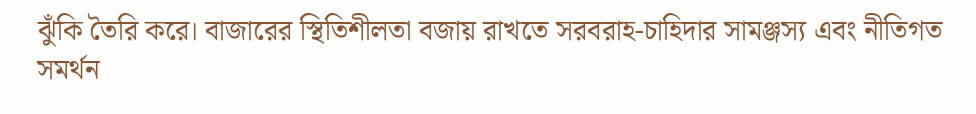ঝুঁকি তৈরি করে। বাজারের স্থিতিশীলতা বজায় রাখতে সরবরাহ-চাহিদার সামঞ্জস্য এবং নীতিগত সমর্থন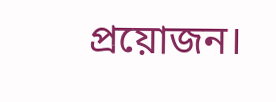প্রয়োজন।